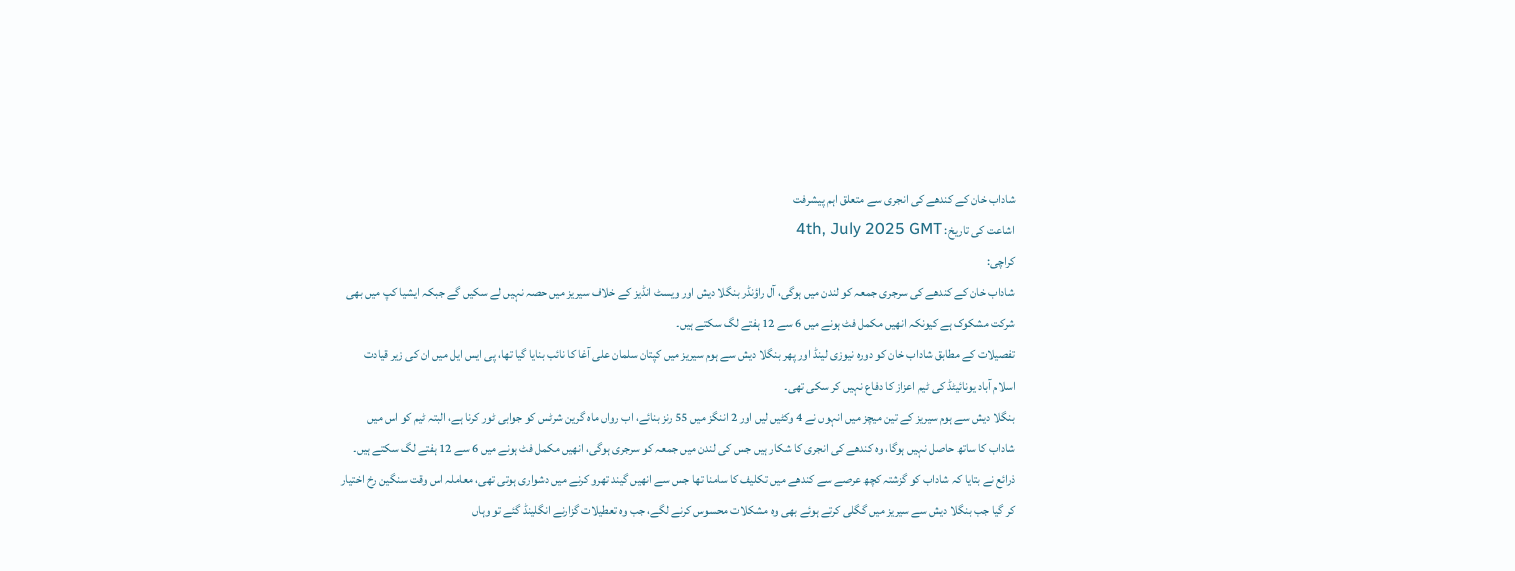شاداب خان کے کندھے کی انجری سے متعلق اہم پیشرفت
اشاعت کی تاریخ: 4th, July 2025 GMT
کراچی:
شاداب خان کے کندھے کی سرجری جمعہ کو لندن میں ہوگی، آل راؤنڈر بنگلا دیش اور ویسٹ انڈیز کے خلاف سیریز میں حصہ نہیں لے سکیں گے جبکہ ایشیا کپ میں بھی شرکت مشکوک ہے کیونکہ انھیں مکمل فٹ ہونے میں 6 سے 12 ہفتے لگ سکتے ہیں۔
تفصیلات کے مطابق شاداب خان کو دورہ نیوزی لینڈ اور پھر بنگلا دیش سے ہوم سیریز میں کپتان سلمان علی آغا کا نائب بنایا گیا تھا، پی ایس ایل میں ان کی زیر قیادت اسلام آباد یونائیٹڈ کی ٹیم اعزاز کا دفاع نہیں کر سکی تھی۔
بنگلا دیش سے ہوم سیریز کے تین میچز میں انہوں نے 4 وکٹیں لیں اور 2 اننگز میں 55 رنز بنائے، اب رواں ماہ گرین شرٹس کو جوابی ٹور کرنا ہے، البتہ ٹیم کو اس میں شاداب کا ساتھ حاصل نہیں ہوگا، وہ کندھے کی انجری کا شکار ہیں جس کی لندن میں جمعہ کو سرجری ہوگی، انھیں مکمل فٹ ہونے میں 6 سے 12 ہفتے لگ سکتے ہیں۔
ذرائع نے بتایا کہ شاداب کو گزشتہ کچھ عرصے سے کندھے میں تکلیف کا سامنا تھا جس سے انھیں گیند تھرو کرنے میں دشواری ہوتی تھی، معاملہ اس وقت سنگین رخ اختیار کر گیا جب بنگلا دیش سے سیریز میں گگلی کرتے ہوئے بھی وہ مشکلات محسوس کرنے لگے، جب وہ تعطیلات گزارنے انگلینڈ گئے تو وہاں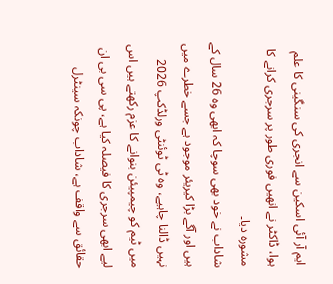ایم آر آئی اسکین سے انجری کی سنگینی کا علم ہوا، ڈاکٹر نے انھیں فوری طور پر سرجری کرانے کا مشورہ دیا۔
شاداب نے خود بھی سوچا کہ ابھی وہ 26 سال کے ہیں اور آگے بڑا کیریئر موجود ہے جسے خطرے میں نہیں ڈالنا چاہیے، وہ ٹی ٹوئنٹی ورلڈکپ 2026 میں ٹیم کو چیمپیئن بنوانے کا عزم رکھتے ہیں اس لیے ابھی سرجری کا فیصلہ کیا ہے، پی سی بی ان حقائق سے واقف ہے، شاداب چونکہ سینٹرل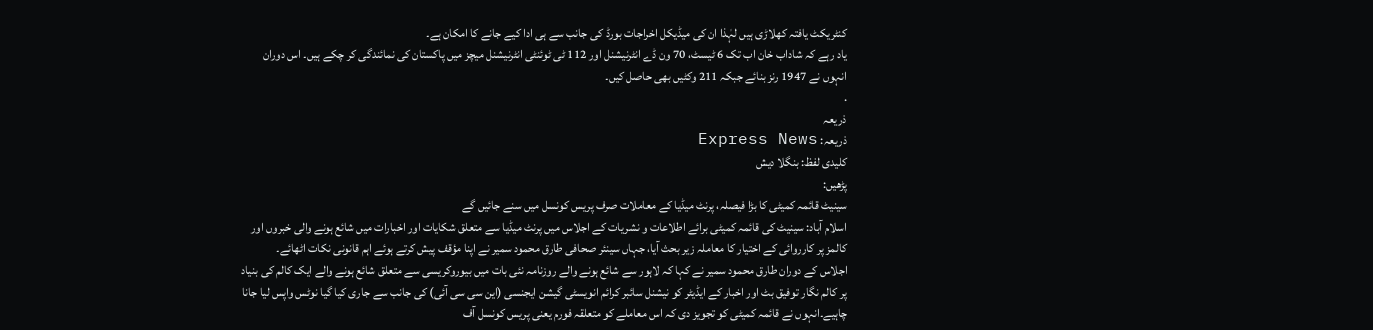کنٹریکٹ یافتہ کھلاڑی ہیں لہٰذا ان کی میڈیکل اخراجات بورڈ کی جانب سے ہی ادا کیے جانے کا امکان ہے۔
یاد رہے کہ شاداب خان اب تک 6 ٹیسٹ، 70 ون ڈے انٹرنیشنل اور 112 ٹی ٹوئنٹی انٹرنیشنل میچز میں پاکستان کی نمائندگی کر چکے ہیں۔ اس دوران انہوں نے 1947 رنز بنائے جبکہ 211 وکٹیں بھی حاصل کیں۔
.
ذریعہ
ذریعہ: Express News
کلیدی لفظ: بنگلا دیش
پڑھیں:
سینیٹ قائمہ کمیٹی کا بڑا فیصلہ، پرنٹ میڈیا کے معاملات صرف پریس کونسل میں سنے جائیں گے
اسلام آباد: سینیٹ کی قائمہ کمیٹی برائے اطلاعات و نشریات کے اجلاس میں پرنٹ میڈیا سے متعلق شکایات اور اخبارات میں شائع ہونے والی خبروں اور کالمز پر کارروائی کے اختیار کا معاملہ زیر بحث آیا، جہاں سینئر صحافی طارق محمود سمیر نے اپنا مؤقف پیش کرتے ہوئے اہم قانونی نکات اٹھائے۔
اجلاس کے دوران طارق محمود سمیر نے کہا کہ لاہور سے شائع ہونے والے روزنامہ نئی بات میں بیوروکریسی سے متعلق شائع ہونے والے ایک کالم کی بنیاد پر کالم نگار توفیق بٹ اور اخبار کے ایڈیٹر کو نیشنل سائبر کرائم انویسٹی گیشن ایجنسی (این سی سی آئی) کی جانب سے جاری کیا گیا نوٹس واپس لیا جانا چاہیے۔انہوں نے قائمہ کمیٹی کو تجویز دی کہ اس معاملے کو متعلقہ فورم یعنی پریس کونسل آف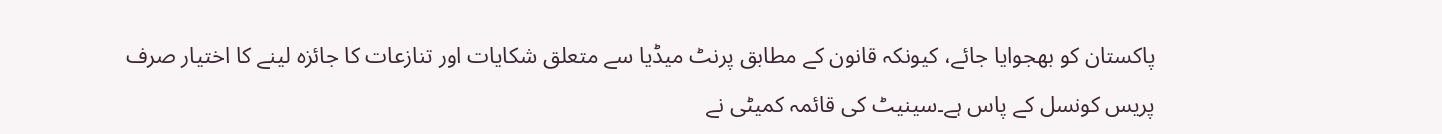پاکستان کو بھجوایا جائے، کیونکہ قانون کے مطابق پرنٹ میڈیا سے متعلق شکایات اور تنازعات کا جائزہ لینے کا اختیار صرف پریس کونسل کے پاس ہے۔سینیٹ کی قائمہ کمیٹی نے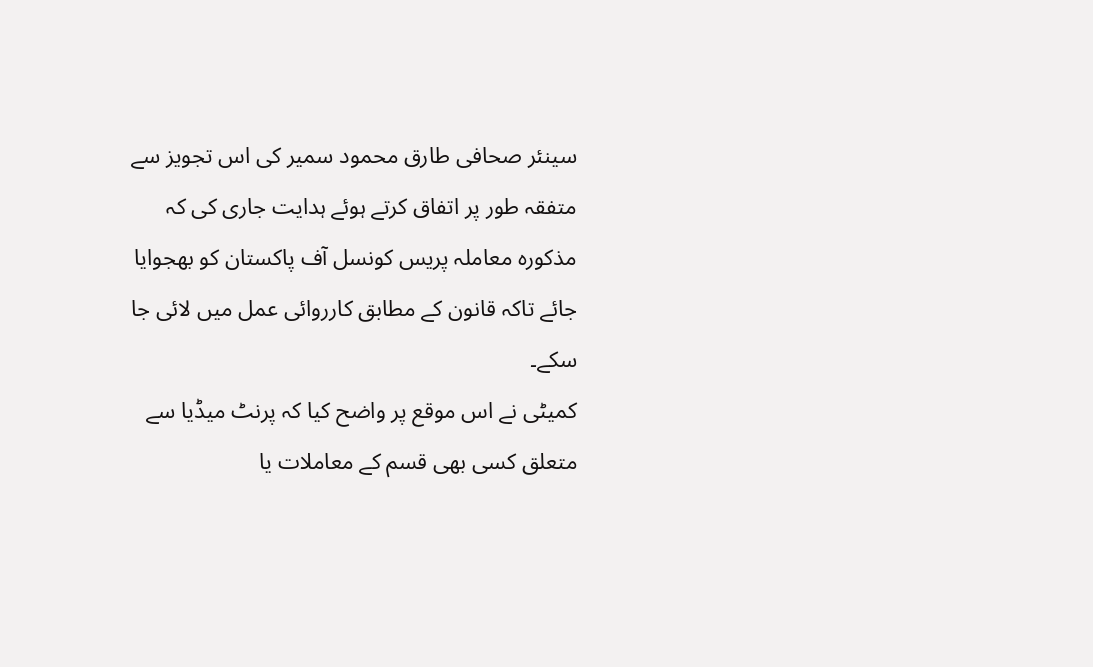سینئر صحافی طارق محمود سمیر کی اس تجویز سے متفقہ طور پر اتفاق کرتے ہوئے ہدایت جاری کی کہ مذکورہ معاملہ پریس کونسل آف پاکستان کو بھجوایا جائے تاکہ قانون کے مطابق کارروائی عمل میں لائی جا سکے۔
کمیٹی نے اس موقع پر واضح کیا کہ پرنٹ میڈیا سے متعلق کسی بھی قسم کے معاملات یا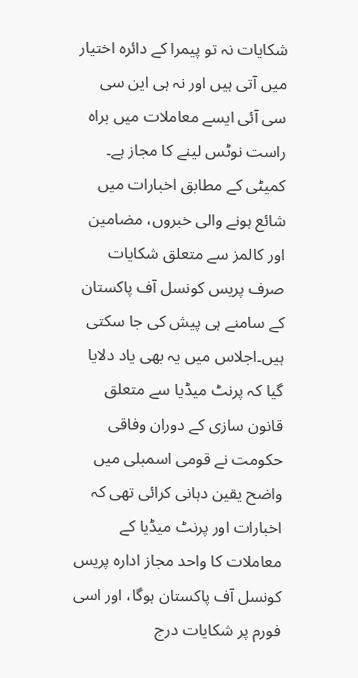شکایات نہ تو پیمرا کے دائرہ اختیار میں آتی ہیں اور نہ ہی این سی سی آئی ایسے معاملات میں براہ راست نوٹس لینے کا مجاز ہے۔ کمیٹی کے مطابق اخبارات میں شائع ہونے والی خبروں، مضامین اور کالمز سے متعلق شکایات صرف پریس کونسل آف پاکستان کے سامنے ہی پیش کی جا سکتی ہیں۔اجلاس میں یہ بھی یاد دلایا گیا کہ پرنٹ میڈیا سے متعلق قانون سازی کے دوران وفاقی حکومت نے قومی اسمبلی میں واضح یقین دہانی کرائی تھی کہ اخبارات اور پرنٹ میڈیا کے معاملات کا واحد مجاز ادارہ پریس کونسل آف پاکستان ہوگا، اور اسی فورم پر شکایات درج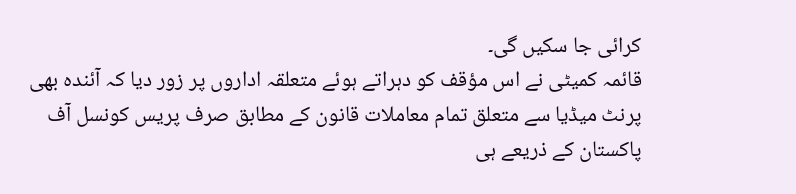کرائی جا سکیں گی۔
قائمہ کمیٹی نے اس مؤقف کو دہراتے ہوئے متعلقہ اداروں پر زور دیا کہ آئندہ بھی پرنٹ میڈیا سے متعلق تمام معاملات قانون کے مطابق صرف پریس کونسل آف پاکستان کے ذریعے ہی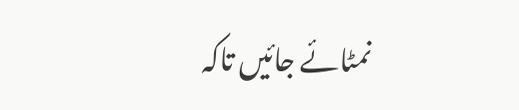نمٹائے جائیں تاکہ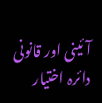آئینی اور قانونی دائرہ اختیار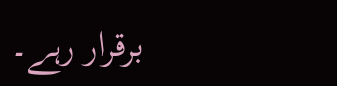برقرار رہے۔